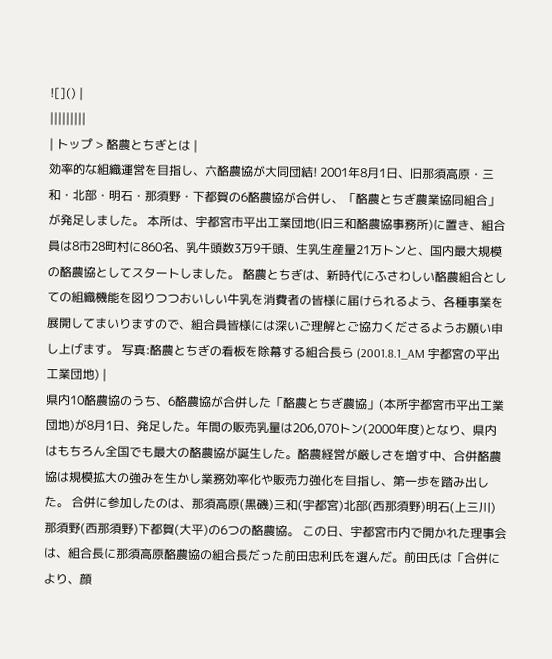![]() |
|||||||||
| トップ > 酪農とちぎとは |
効率的な組織運営を目指し、六酪農協が大同団結! 2001年8月1日、旧那須高原・三和・北部・明石・那須野・下都賀の6酪農協が合併し、「酪農とちぎ農業協同組合」が発足しました。 本所は、宇都宮市平出工業団地(旧三和酪農協事務所)に置き、組合員は8市28町村に860名、乳牛頭数3万9千頭、生乳生産量21万トンと、国内最大規模の酪農協としてスタートしました。 酪農とちぎは、新時代にふさわしい酪農組合としての組織機能を図りつつおいしい牛乳を消費者の皆様に届けられるよう、各種事業を展開してまいりますので、組合員皆様には深いご理解とご協力くださるようお願い申し上げます。 写真:酪農とちぎの看板を除幕する組合長ら (2001.8.1_AM 宇都宮の平出工業団地) |
県内10酪農協のうち、6酪農協が合併した「酪農とちぎ農協」(本所宇都宮市平出工業団地)が8月1日、発足した。年間の販売乳量は206,070トン(2000年度)となり、県内はもちろん全国でも最大の酪農協が誕生した。酪農経営が厳しさを増す中、合併酪農協は規模拡大の強みを生かし業務効率化や販売力強化を目指し、第一歩を踏み出した。 合併に参加したのは、那須高原(黒磯)三和(宇都宮)北部(西那須野)明石(上三川)那須野(西那須野)下都賀(大平)の6つの酪農協。 この日、宇都宮市内で開かれた理事会は、組合長に那須高原酪農協の組合長だった前田忠利氏を選んだ。前田氏は「合併により、顔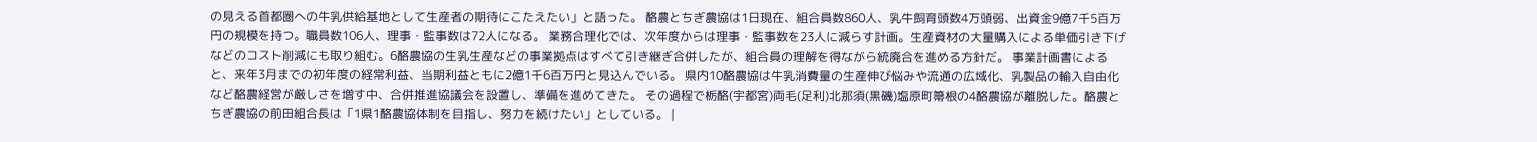の見える首都圏への牛乳供給基地として生産者の期待にこたえたい」と語った。 酪農とちぎ農協は1日現在、組合員数860人、乳牛飼育頭数4万頭弱、出資金9億7千5百万円の規模を持つ。職員数106人、理事・監事数は72人になる。 業務合理化では、次年度からは理事・監事数を23人に減らす計画。生産資材の大量購入による単価引き下げなどのコスト削減にも取り組む。6酪農協の生乳生産などの事業拠点はすべて引き継ぎ合併したが、組合員の理解を得ながら統廃合を進める方針だ。 事業計画書によると、来年3月までの初年度の経常利益、当期利益ともに2億1千6百万円と見込んでいる。 県内10酪農協は牛乳消費量の生産伸び悩みや流通の広域化、乳製品の輸入自由化など酪農経営が厳しさを増す中、合併推進協議会を設置し、準備を進めてきた。 その過程で栃酪(宇都宮)両毛(足利)北那須(黒磯)塩原町箒根の4酪農協が離脱した。酪農とちぎ農協の前田組合長は「1県1酪農協体制を目指し、努力を続けたい」としている。 |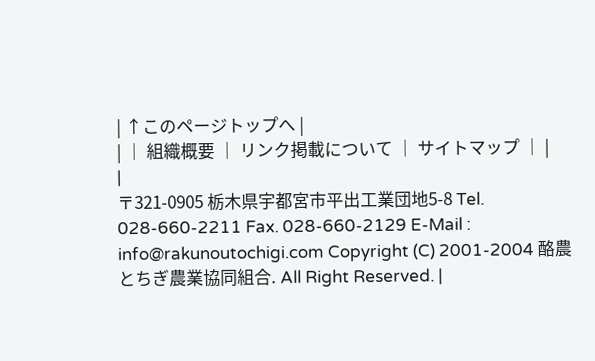| ↑このページトップへ |
| │ 組織概要 │ リンク掲載について │ サイトマップ │ |
|
〒321-0905 栃木県宇都宮市平出工業団地5-8 Tel. 028-660-2211 Fax. 028-660-2129 E-Mail : info@rakunoutochigi.com Copyright (C) 2001-2004 酪農とちぎ農業協同組合. All Right Reserved. |